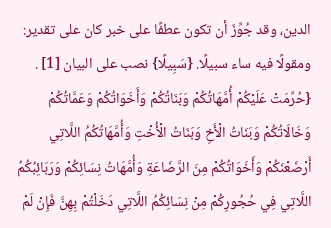الدين، وقد جُوِّزَ أن تكون عطفًا على خبر كان على تقدير: ومقولًا فيه ساء سبيلًا. {سَبِيلًا} نصب على البيان [1] .
{حُرِّمَتْ عَلَيْكُمْ أُمَّهَاتُكُمْ وَبَنَاتُكُمْ وَأَخَوَاتُكُمْ وَعَمَّاتُكُمْ وَخَالَاتُكُمْ وَبَنَاتُ الْأَخِ وَبَنَاتُ الْأُخْتِ وَأُمَّهَاتُكُمُ اللَّاتِي أَرْضَعْنَكُمْ وَأَخَوَاتُكُمْ مِنَ الرَّضَاعَةِ وَأُمَّهَاتُ نِسَائِكُمْ وَرَبَائِبُكُمُ اللَّاتِي فِي حُجُورِكُمْ مِنْ نِسَائِكُمُ اللَّاتِي دَخَلْتُمْ بِهِنَّ فَإِنْ لَمْ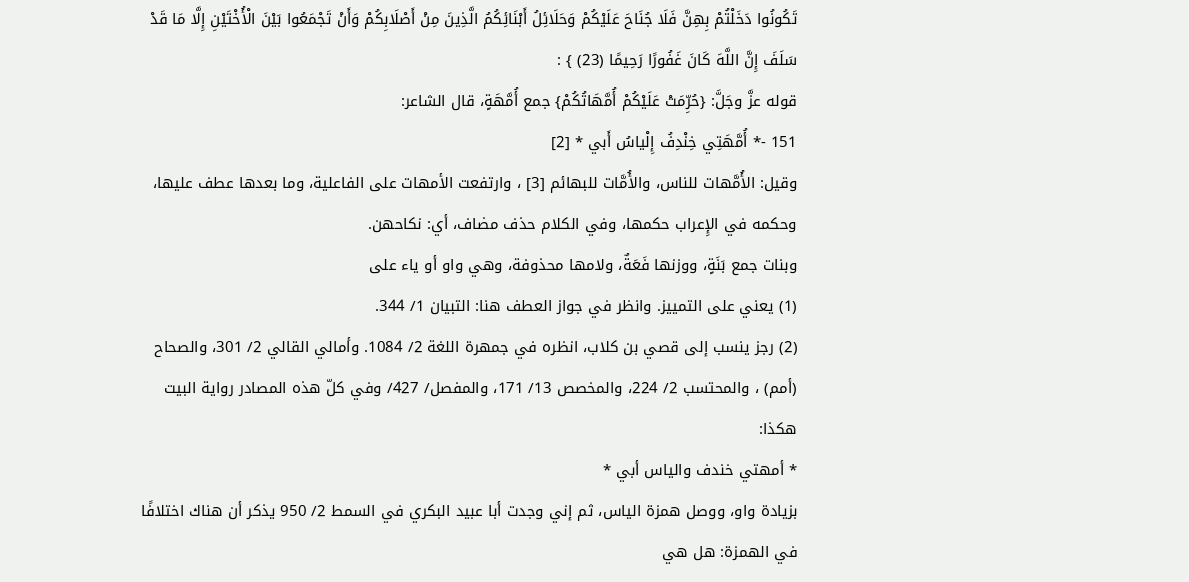تَكُونُوا دَخَلْتُمْ بِهِنَّ فَلَا جُنَاحَ عَلَيْكُمْ وَحَلَائِلُ أَبْنَائِكُمُ الَّذِينَ مِنْ أَصْلَابِكُمْ وَأَنْ تَجْمَعُوا بَيْنَ الْأُخْتَيْنِ إِلَّا مَا قَدْ سَلَفَ إِنَّ اللَّهَ كَانَ غَفُورًا رَحِيمًا (23) } :
قوله عزَّ وجَلَّ: {حُرِّمَتْ عَلَيْكُمْ أُمَّهَاتُكُمْ} جمع أُمَّهَةٍ، قال الشاعر:
151 -* أُمَّهَتِي خِنْدِفُ إِلْياسُ أَبي * [2]
وقيل: الأُمَّهات للناس، والأُمَّات للبهائم [3] ، وارتفعت الأمهات على الفاعلية، وما بعدها عطف عليها، وحكمه في الإِعراب حكمها، وفي الكلام حذف مضاف، أي: نكاحهن.
وبنات جمع بَنَةٍ، ووزنها فَعَةٌ، ولامها محذوفة، وهي واو أو ياء على
(1) يعني على التمييز. وانظر في جواز العطف هنا: التبيان 1/ 344.
(2) رجز ينسب إلى قصي بن كلاب، انظره في جمهرة اللغة 2/ 1084. وأمالي القالي 2/ 301، والصحاح (أمم) ، والمحتسب 2/ 224، والمخصص 13/ 171، والمفصل/ 427/ وفي كلّ هذه المصادر رواية البيت هكذا:
* أمهتي خندف والياس أبي *
بزيادة واو، ووصل همزة الياس، ثم إني وجدت أبا عبيد البكري في السمط 2/ 950 يذكر أن هناك اختلافًا في الهمزة: هل هي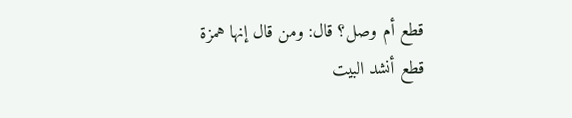قطع أم وصل؟ قال: ومن قال إنها همزة قطع أنشد البيت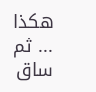هكذا ... ثم ساق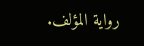رواية المؤلف.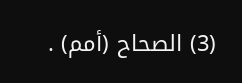(3) الصحاح (أمم) .